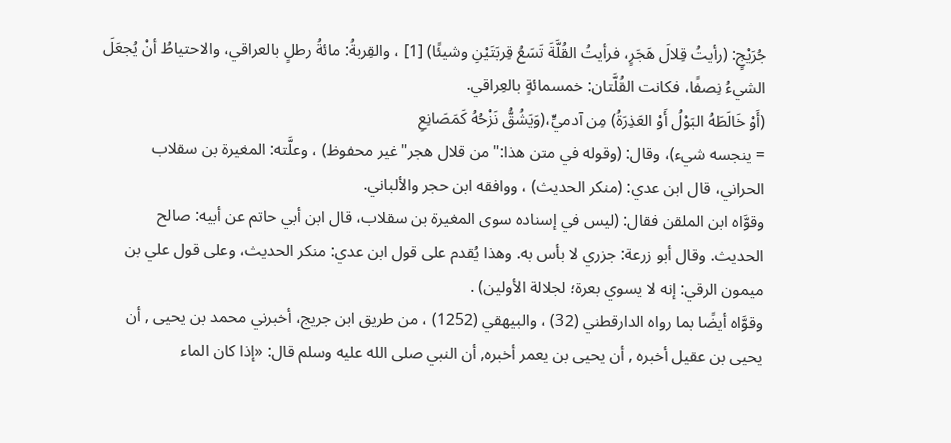جُرَيْجٍ: (رأيتُ قِلالَ هَجَرٍ، فرأيتُ القُلَّةَ تَسَعُ قِربَتَيْنِ وشيئًا) [1] ، والقِربةُ: مائةُ رطلٍ بالعراقي، والاحتياطُ أنْ يُجعَلَ الشيءُ نِصفًا، فكانت القُلَّتان: خمسمائةٍ بالعِراقي.
(أَوْ خَالَطَهُ البَوْلُ أَوْ العَذِرَةُ) مِن آدميٍّ،(وَيَشُقُّ نَزْحُهُ كَمَصَانِعِ
= ينجسه شيء)، وقال: (وقوله في متن هذا:"من قلال هجر"غير محفوظ) ، وعلَّته: المغيرة بن سقلاب الحراني، قال ابن عدي: (منكر الحديث) ، ووافقه ابن حجر والألباني.
وقوَّاه ابن الملقن فقال: (ليس في إسناده سوى المغيرة بن سقلاب، قال ابن أبي حاتم عن أبيه: صالح الحديث. وقال أبو زرعة: جزري لا بأس به. وهذا يُقدم على قول ابن عدي: منكر الحديث، وعلى قول علي بن ميمون الرقي: إنه لا يسوي بعرة؛ لجلالة الأولين) .
وقوَّاه أيضًا بما رواه الدارقطني (32) ، والبيهقي (1252) ، من طريق ابن جريج، أخبرني محمد بن يحيى , أن يحيى بن عقيل أخبره , أن يحيى بن يعمر أخبره, أن النبي صلى الله عليه وسلم قال: «إذا كان الماء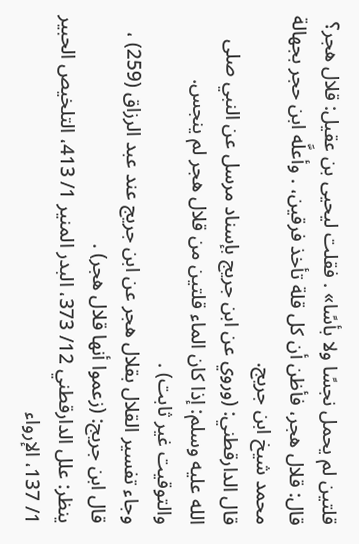قلتين لم يحمل نجسًا ولا بأسًا» . فقلت ليحيى بن عقيل: قلال هجر؟ قال: قلال هجر، فأظن أن كل قلة تأخذ فرقين، . وأعلَّه ابن حجر بجهالة محمد شيخ ابن جريج.
قال الدارقطني: (وروي عن ابن جريج بإسناد مرسل عن النبي صلى الله عليه وسلم: إذا كان الماء قلتين من قلال هجر لم ينجس. والتوقيت غير ثابت) .
وجاء تفسير القلال بقلال هجر عن ابن جريج عند عبد الرزاق (259) ، قال ابن جريج: (زعموا أنها قلال هجر) .
ينظر: علل الدارقطني 12/ 373، البدر المنير 1/ 413، التلخيص الحبير 1/ 137، الإرواء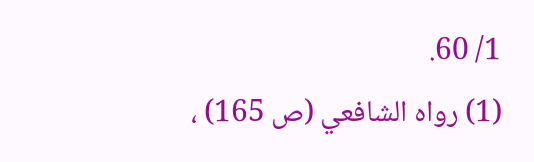1/ 60.
(1) رواه الشافعي (ص 165) ،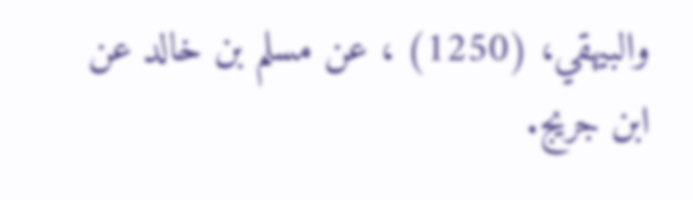والبيهقي، (1250) ، عن مسلم بن خالد عن ابن جريج.